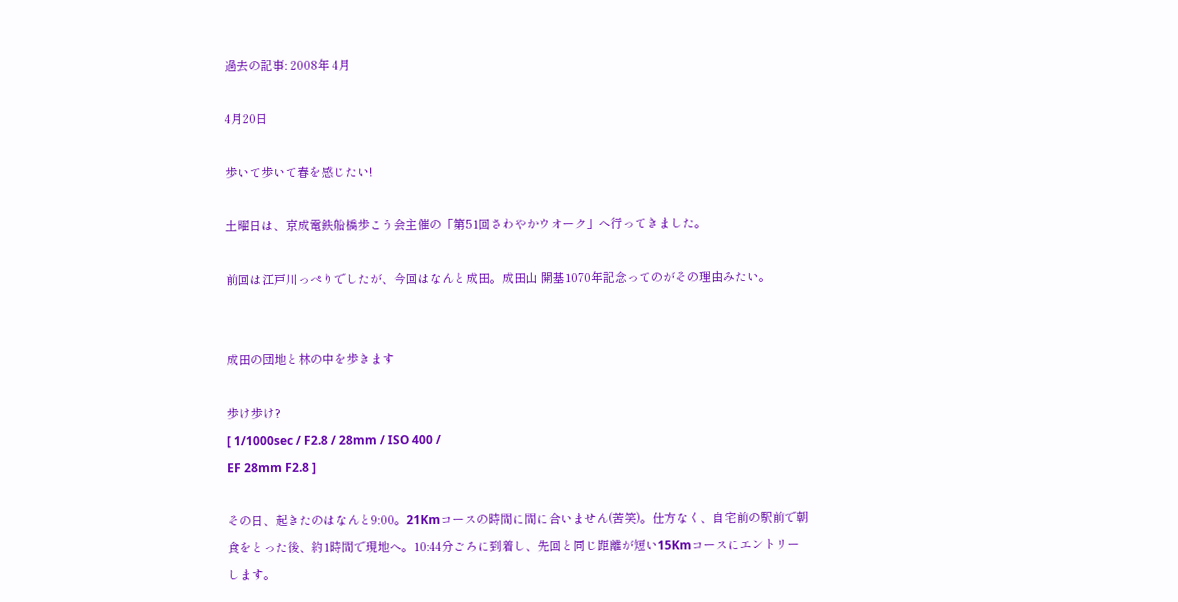過去の記事: 2008年 4月

4月20日

歩いて歩いて春を感じたい!

土曜日は、京成電鉄船橋歩こう会主催の「第51回さわやかウオーク」へ行ってきました。

前回は江戸川っぺりでしたが、今回はなんと成田。成田山 開基1070年記念ってのがその理由みたい。


成田の団地と林の中を歩きます

歩け歩け?
[ 1/1000sec / F2.8 / 28mm / ISO 400 /
EF 28mm F2.8 ]

その日、起きたのはなんと9:00。21Kmコースの時間に間に合いません(苦笑)。仕方なく、自宅前の駅前で朝食をとった後、約1時間で現地へ。10:44分ごろに到着し、先回と同じ距離が短い15Kmコースにエントリーします。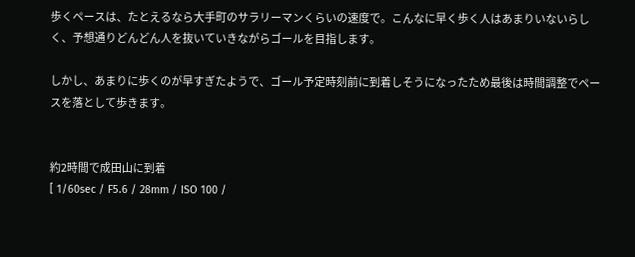歩くペースは、たとえるなら大手町のサラリーマンくらいの速度で。こんなに早く歩く人はあまりいないらしく、予想通りどんどん人を抜いていきながらゴールを目指します。

しかし、あまりに歩くのが早すぎたようで、ゴール予定時刻前に到着しそうになったため最後は時間調整でペースを落として歩きます。


約2時間で成田山に到着
[ 1/60sec / F5.6 / 28mm / ISO 100 /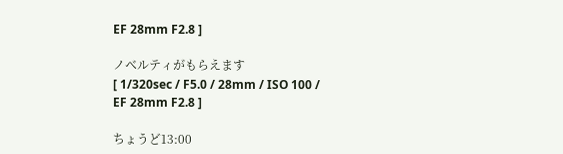EF 28mm F2.8 ]

ノベルティがもらえます
[ 1/320sec / F5.0 / 28mm / ISO 100 /
EF 28mm F2.8 ]

ちょうど13:00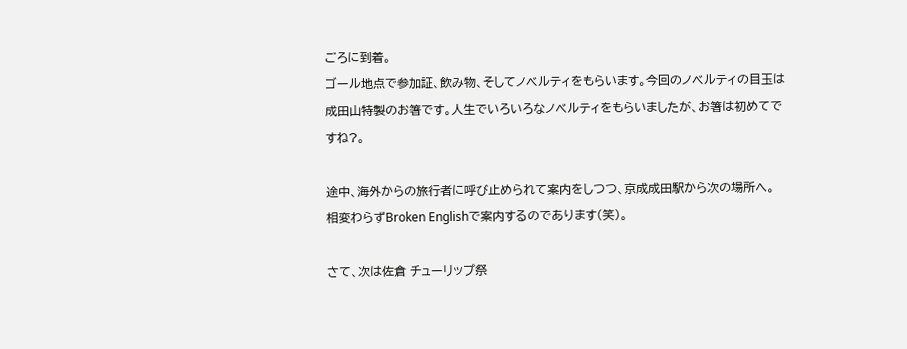ごろに到着。
ゴール地点で参加証、飲み物、そしてノベルティをもらいます。今回のノベルティの目玉は成田山特製のお箸です。人生でいろいろなノベルティをもらいましたが、お箸は初めてですね?。

途中、海外からの旅行者に呼び止められて案内をしつつ、京成成田駅から次の場所へ。
相変わらずBroken Englishで案内するのであります(笑)。

さて、次は佐倉 チューリップ祭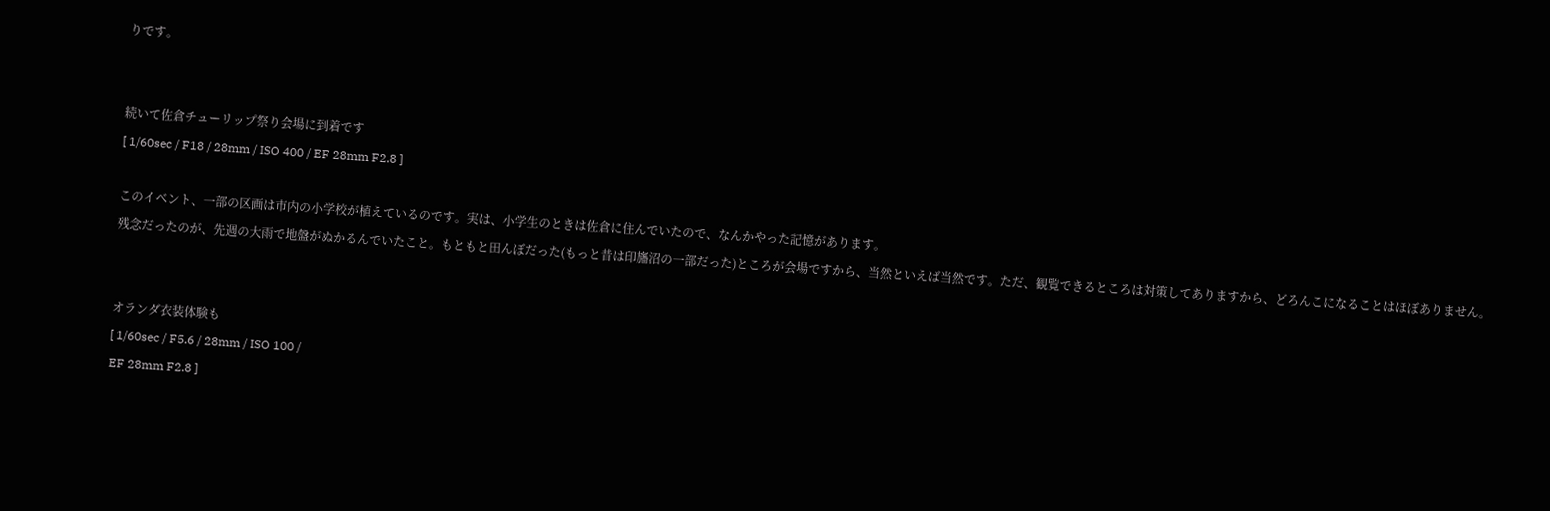りです。


続いて佐倉チューリップ祭り会場に到着です
[ 1/60sec / F18 / 28mm / ISO 400 / EF 28mm F2.8 ]

このイベント、一部の区画は市内の小学校が植えているのです。実は、小学生のときは佐倉に住んでいたので、なんかやった記憶があります。
残念だったのが、先週の大雨で地盤がぬかるんでいたこと。もともと田んぼだった(もっと昔は印旛沼の一部だった)ところが会場ですから、当然といえば当然です。ただ、観覧できるところは対策してありますから、どろんこになることはほぼありません。


オランダ衣装体験も
[ 1/60sec / F5.6 / 28mm / ISO 100 /
EF 28mm F2.8 ]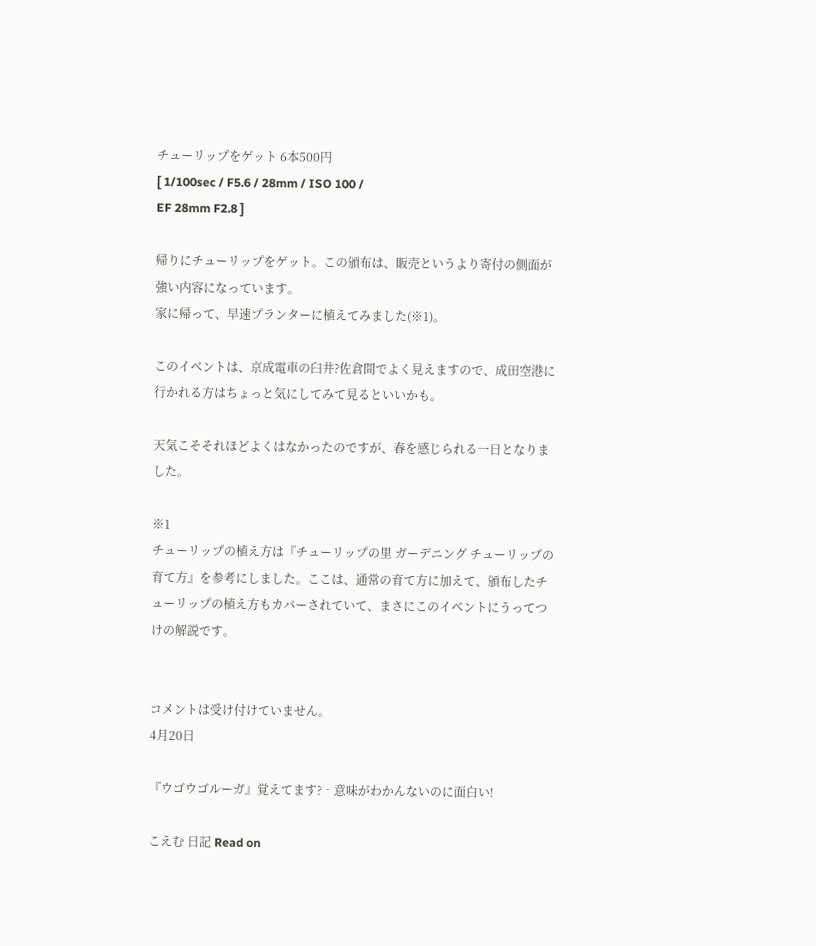チューリップをゲット 6本500円
[ 1/100sec / F5.6 / 28mm / ISO 100 /
EF 28mm F2.8 ]

帰りにチューリップをゲット。この頒布は、販売というより寄付の側面が強い内容になっています。
家に帰って、早速プランターに植えてみました(※1)。

このイベントは、京成電車の臼井?佐倉間でよく見えますので、成田空港に行かれる方はちょっと気にしてみて見るといいかも。

天気こそそれほどよくはなかったのですが、春を感じられる一日となりました。

※1
チューリップの植え方は『チューリップの里 ガーデニング チューリップの育て方』を参考にしました。ここは、通常の育て方に加えて、頒布したチューリップの植え方もカバーされていて、まさにこのイベントにうってつけの解説です。


コメントは受け付けていません。
4月20日

『ウゴウゴルーガ』覚えてます?‐意味がわかんないのに面白い!

こえむ 日記 Read on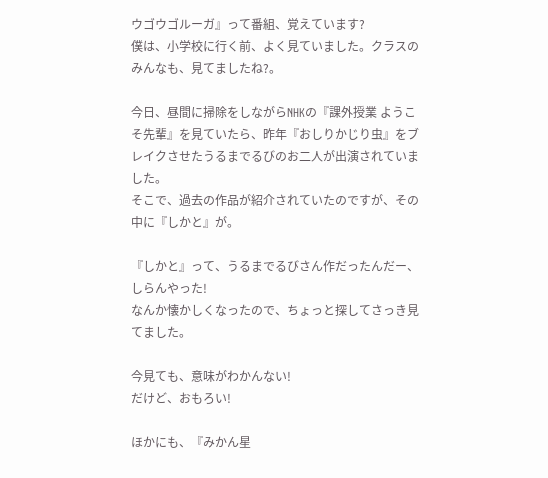ウゴウゴルーガ』って番組、覚えています?
僕は、小学校に行く前、よく見ていました。クラスのみんなも、見てましたね?。

今日、昼間に掃除をしながらNHKの『課外授業 ようこそ先輩』を見ていたら、昨年『おしりかじり虫』をブレイクさせたうるまでるびのお二人が出演されていました。
そこで、過去の作品が紹介されていたのですが、その中に『しかと』が。

『しかと』って、うるまでるびさん作だったんだー、しらんやった!
なんか懐かしくなったので、ちょっと探してさっき見てました。

今見ても、意味がわかんない!
だけど、おもろい!

ほかにも、『みかん星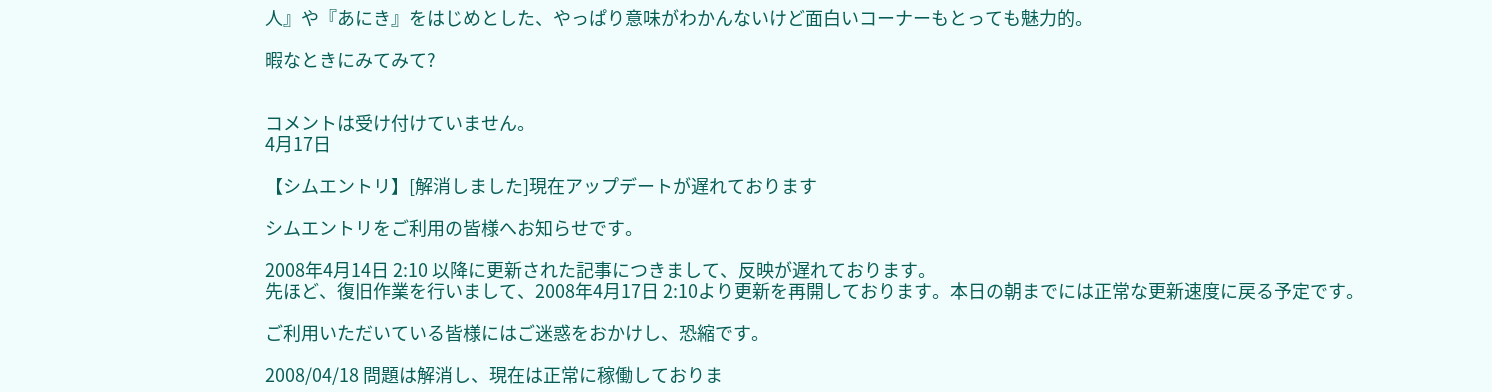人』や『あにき』をはじめとした、やっぱり意味がわかんないけど面白いコーナーもとっても魅力的。

暇なときにみてみて?


コメントは受け付けていません。
4月17日

【シムエントリ】[解消しました]現在アップデートが遅れております

シムエントリをご利用の皆様へお知らせです。

2008年4月14日 2:10 以降に更新された記事につきまして、反映が遅れております。
先ほど、復旧作業を行いまして、2008年4月17日 2:10より更新を再開しております。本日の朝までには正常な更新速度に戻る予定です。

ご利用いただいている皆様にはご迷惑をおかけし、恐縮です。

2008/04/18 問題は解消し、現在は正常に稼働しておりま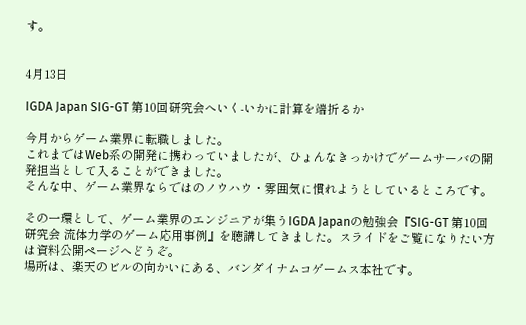す。


4月13日

IGDA Japan SIG-GT 第10回研究会へいく‐いかに計算を端折るか

今月からゲーム業界に転職しました。
これまではWeb系の開発に携わっていましたが、ひょんなきっかけでゲームサーバの開発担当として入ることができました。
そんな中、ゲーム業界ならではのノウハウ・雰囲気に慣れようとしているところです。

その一環として、ゲーム業界のエンジニアが集うIGDA Japanの勉強会『SIG-GT 第10回研究会 流体力学のゲーム応用事例』を聴講してきました。スライドをご覧になりたい方は資料公開ページへどうぞ。
場所は、楽天のビルの向かいにある、バンダイナムコゲームス本社です。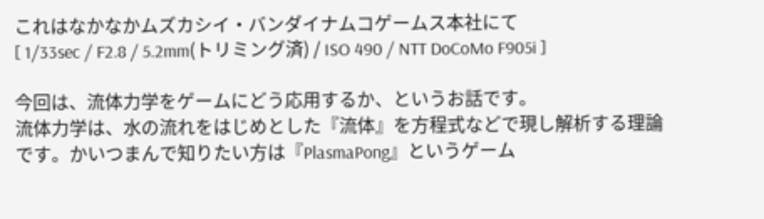これはなかなかムズカシイ・バンダイナムコゲームス本社にて
[ 1/33sec / F2.8 / 5.2mm(トリミング済) / ISO 490 / NTT DoCoMo F905i ]

今回は、流体力学をゲームにどう応用するか、というお話です。
流体力学は、水の流れをはじめとした『流体』を方程式などで現し解析する理論です。かいつまんで知りたい方は『PlasmaPong』というゲーム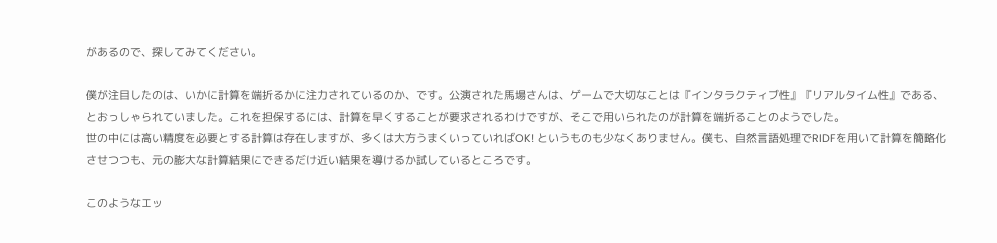があるので、探してみてください。

僕が注目したのは、いかに計算を端折るかに注力されているのか、です。公演された馬場さんは、ゲームで大切なことは『インタラクティブ性』『リアルタイム性』である、とおっしゃられていました。これを担保するには、計算を早くすることが要求されるわけですが、そこで用いられたのが計算を端折ることのようでした。
世の中には高い精度を必要とする計算は存在しますが、多くは大方うまくいっていればOK! というものも少なくありません。僕も、自然言語処理でRIDFを用いて計算を簡略化させつつも、元の膨大な計算結果にできるだけ近い結果を導けるか試しているところです。

このようなエッ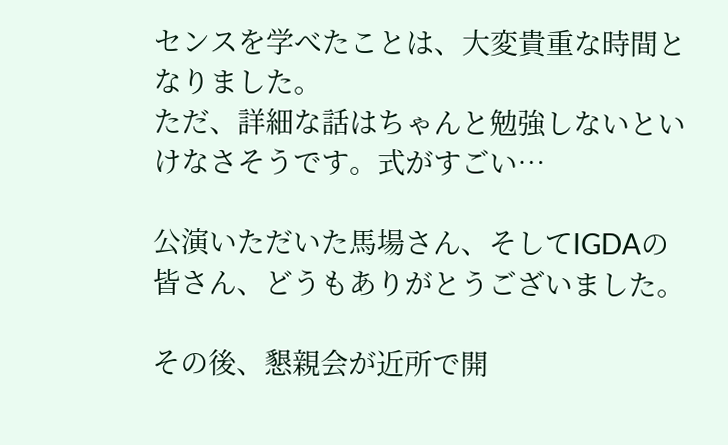センスを学べたことは、大変貴重な時間となりました。
ただ、詳細な話はちゃんと勉強しないといけなさそうです。式がすごい…

公演いただいた馬場さん、そしてIGDAの皆さん、どうもありがとうございました。

その後、懇親会が近所で開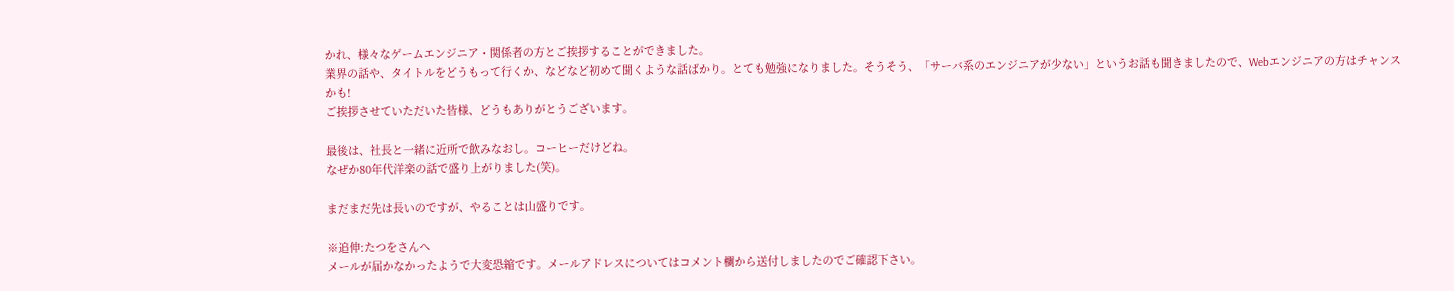かれ、様々なゲームエンジニア・関係者の方とご挨拶することができました。
業界の話や、タイトルをどうもって行くか、などなど初めて聞くような話ばかり。とても勉強になりました。そうそう、「サーバ系のエンジニアが少ない」というお話も聞きましたので、Webエンジニアの方はチャンスかも!
ご挨拶させていただいた皆様、どうもありがとうございます。

最後は、社長と一緒に近所で飲みなおし。コーヒーだけどね。
なぜか80年代洋楽の話で盛り上がりました(笑)。

まだまだ先は長いのですが、やることは山盛りです。

※追伸:たつをさんへ
メールが届かなかったようで大変恐縮です。メールアドレスについてはコメント欄から送付しましたのでご確認下さい。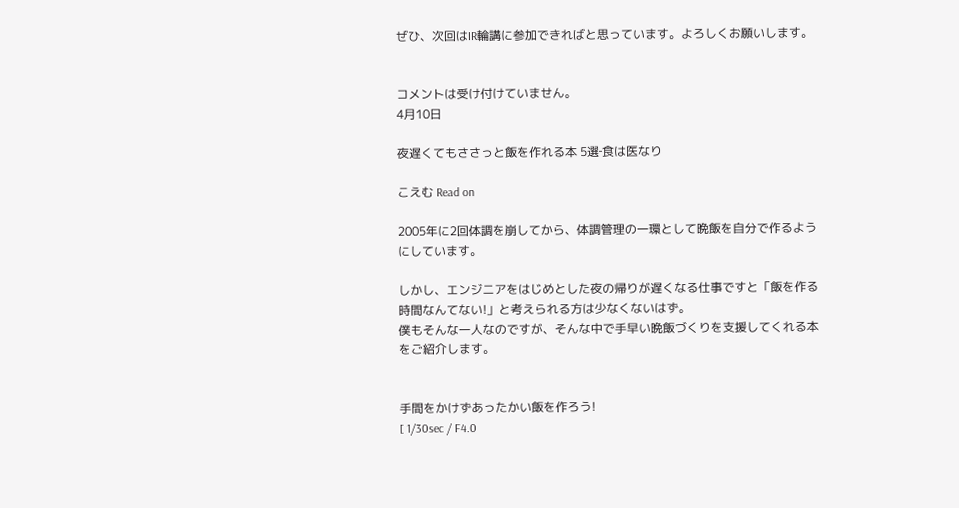ぜひ、次回はIR輪講に参加できればと思っています。よろしくお願いします。


コメントは受け付けていません。
4月10日

夜遅くてもささっと飯を作れる本 5選‐食は医なり

こえむ Read on

2005年に2回体調を崩してから、体調管理の一環として晩飯を自分で作るようにしています。

しかし、エンジニアをはじめとした夜の帰りが遅くなる仕事ですと「飯を作る時間なんてない!」と考えられる方は少なくないはず。
僕もそんな一人なのですが、そんな中で手早い晩飯づくりを支援してくれる本をご紹介します。


手間をかけずあったかい飯を作ろう!
[ 1/30sec / F4.0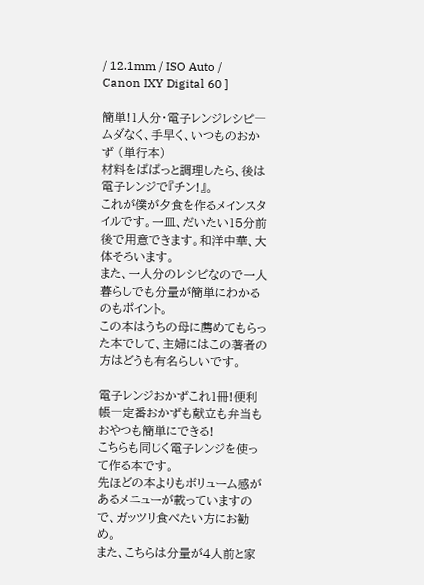/ 12.1mm / ISO Auto / Canon IXY Digital 60 ]

簡単!1人分・電子レンジレシピ―ムダなく、手早く、いつものおかず (単行本)
材料をぱぱっと調理したら、後は電子レンジで『チン!』。
これが僕が夕食を作るメインスタイルです。一皿、だいたい15分前後で用意できます。和洋中華、大体そろいます。
また、一人分のレシピなので一人暮らしでも分量が簡単にわかるのもポイント。
この本はうちの母に薦めてもらった本でして、主婦にはこの著者の方はどうも有名らしいです。

電子レンジおかずこれ1冊!便利帳―定番おかずも献立も弁当もおやつも簡単にできる!
こちらも同じく電子レンジを使って作る本です。
先ほどの本よりもボリューム感があるメニューが載っていますので、ガッツリ食べたい方にお勧め。
また、こちらは分量が4人前と家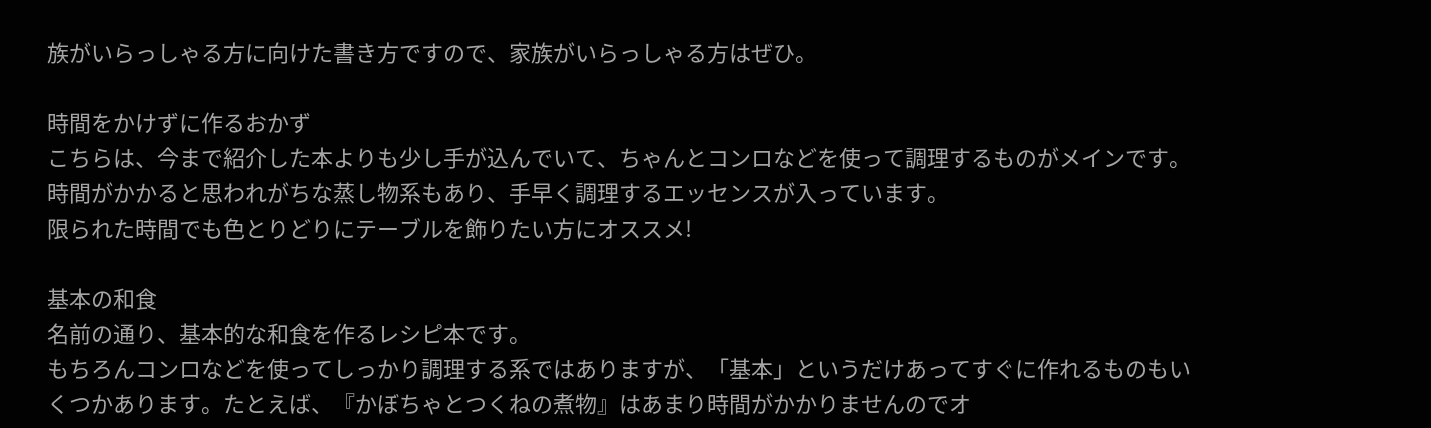族がいらっしゃる方に向けた書き方ですので、家族がいらっしゃる方はぜひ。

時間をかけずに作るおかず
こちらは、今まで紹介した本よりも少し手が込んでいて、ちゃんとコンロなどを使って調理するものがメインです。
時間がかかると思われがちな蒸し物系もあり、手早く調理するエッセンスが入っています。
限られた時間でも色とりどりにテーブルを飾りたい方にオススメ!

基本の和食
名前の通り、基本的な和食を作るレシピ本です。
もちろんコンロなどを使ってしっかり調理する系ではありますが、「基本」というだけあってすぐに作れるものもいくつかあります。たとえば、『かぼちゃとつくねの煮物』はあまり時間がかかりませんのでオ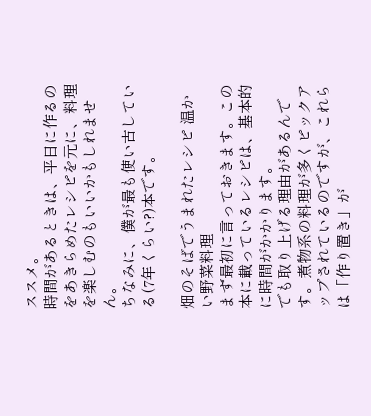ススメ。
時間があるときは、平日に作るのをあきらめたレシピを元に、料理を楽しむのもいいかもしれません。
ちなみに、僕が最も使い古している(7年くらい?)本です。

畑のそばでうまれたレシピ 温かい野菜料理
まず最初に言っておきます。この本に載っているレシピは、基本的に時間がかかります。
でも取り上げる理由があるんです。煮物系の料理が多くピックアップされているのですが、これらは「作り置き」が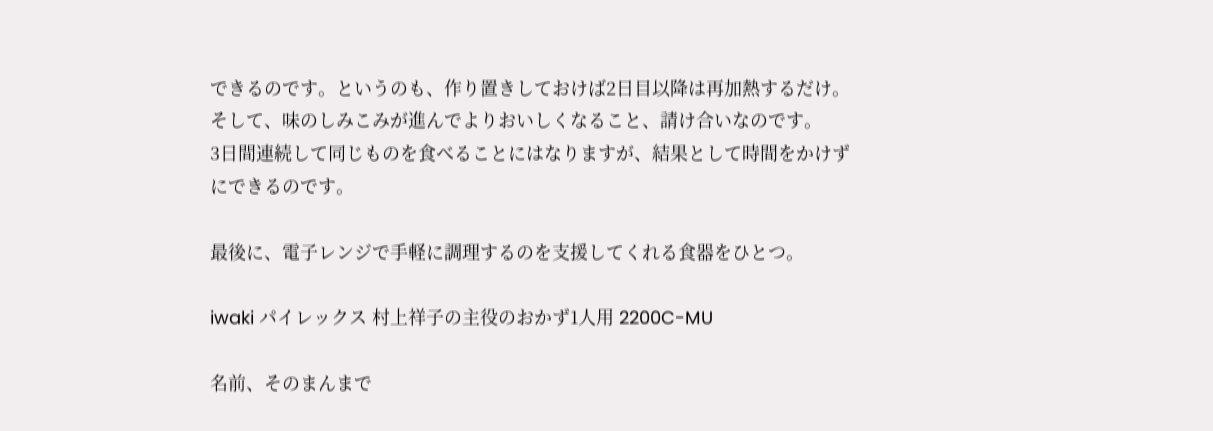できるのです。というのも、作り置きしておけば2日目以降は再加熱するだけ。そして、味のしみこみが進んでよりおいしくなること、請け合いなのです。
3日間連続して同じものを食べることにはなりますが、結果として時間をかけずにできるのです。

最後に、電子レンジで手軽に調理するのを支援してくれる食器をひとつ。

iwaki パイレックス 村上祥子の主役のおかず1人用 2200C-MU

名前、そのまんまで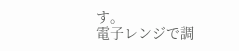す。
電子レンジで調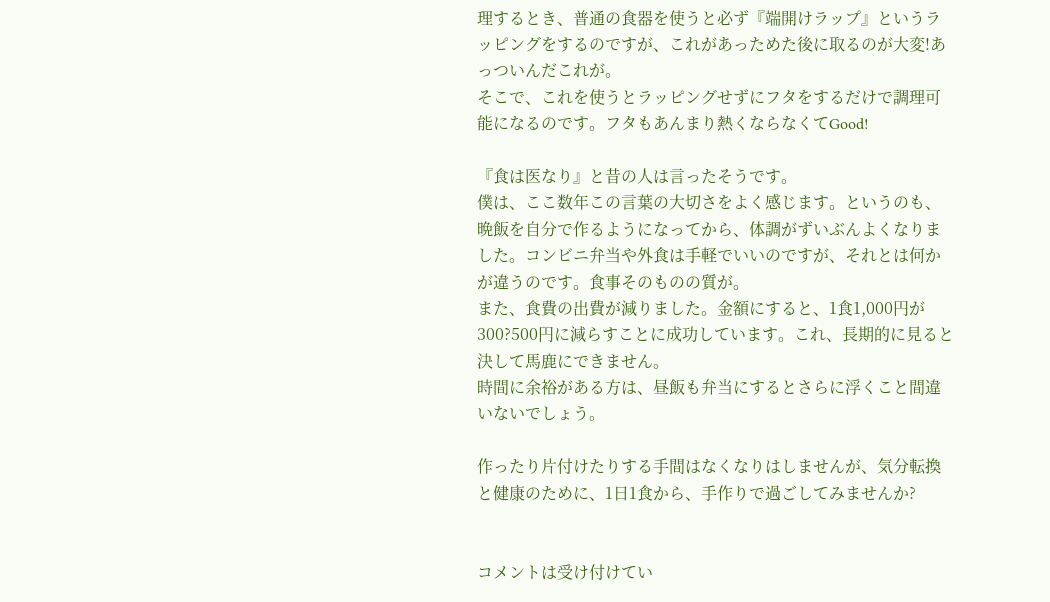理するとき、普通の食器を使うと必ず『端開けラップ』というラッピングをするのですが、これがあっためた後に取るのが大変!あっついんだこれが。
そこで、これを使うとラッピングせずにフタをするだけで調理可能になるのです。フタもあんまり熱くならなくてGood!

『食は医なり』と昔の人は言ったそうです。
僕は、ここ数年この言葉の大切さをよく感じます。というのも、晩飯を自分で作るようになってから、体調がずいぶんよくなりました。コンビニ弁当や外食は手軽でいいのですが、それとは何かが違うのです。食事そのものの質が。
また、食費の出費が減りました。金額にすると、1食1,000円が300?500円に減らすことに成功しています。これ、長期的に見ると決して馬鹿にできません。
時間に余裕がある方は、昼飯も弁当にするとさらに浮くこと間違いないでしょう。

作ったり片付けたりする手間はなくなりはしませんが、気分転換と健康のために、1日1食から、手作りで過ごしてみませんか?


コメントは受け付けてい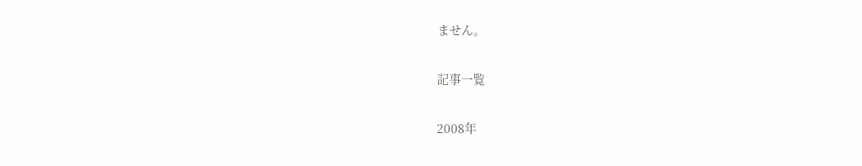ません。

記事一覧

2008年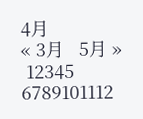4月
« 3月   5月 »
 12345
6789101112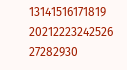13141516171819
20212223242526
27282930